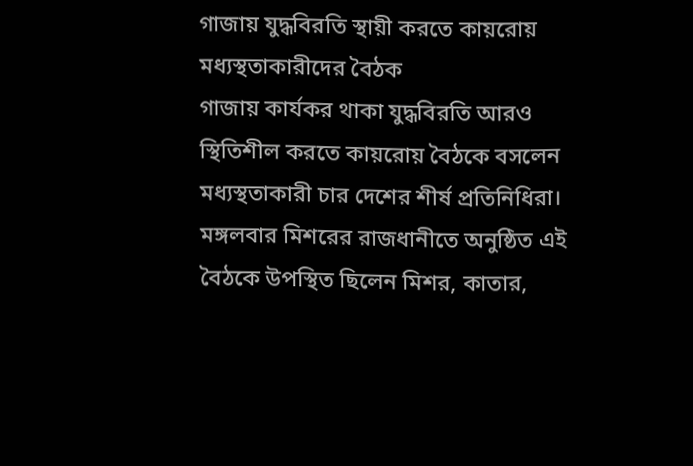গাজায় যুদ্ধবিরতি স্থায়ী করতে কায়রোয় মধ্যস্থতাকারীদের বৈঠক
গাজায় কার্যকর থাকা যুদ্ধবিরতি আরও স্থিতিশীল করতে কায়রোয় বৈঠকে বসলেন মধ্যস্থতাকারী চার দেশের শীর্ষ প্রতিনিধিরা। মঙ্গলবার মিশরের রাজধানীতে অনুষ্ঠিত এই বৈঠকে উপস্থিত ছিলেন মিশর, কাতার,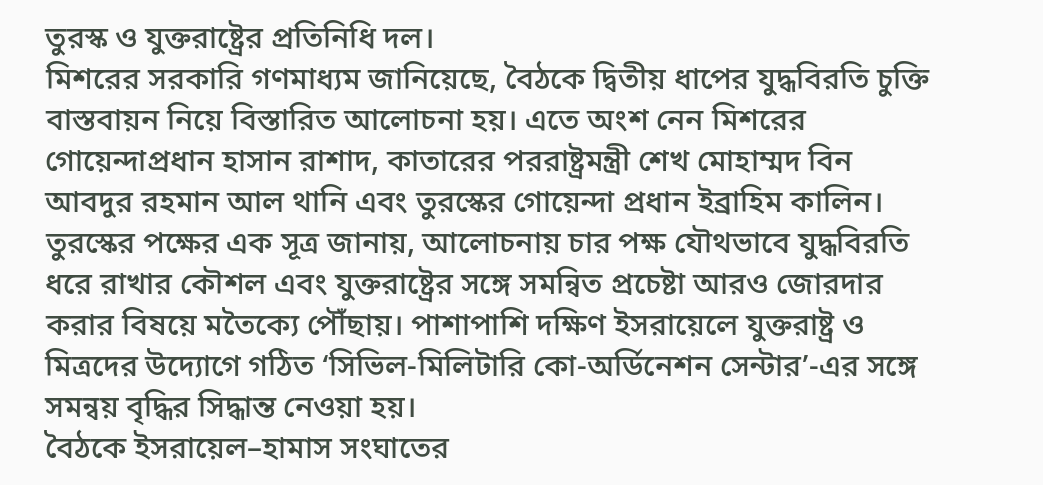তুরস্ক ও যুক্তরাষ্ট্রের প্রতিনিধি দল।
মিশরের সরকারি গণমাধ্যম জানিয়েছে, বৈঠকে দ্বিতীয় ধাপের যুদ্ধবিরতি চুক্তি বাস্তবায়ন নিয়ে বিস্তারিত আলোচনা হয়। এতে অংশ নেন মিশরের গোয়েন্দাপ্রধান হাসান রাশাদ, কাতারের পররাষ্ট্রমন্ত্রী শেখ মোহাম্মদ বিন আবদুর রহমান আল থানি এবং তুরস্কের গোয়েন্দা প্রধান ইব্রাহিম কালিন।
তুরস্কের পক্ষের এক সূত্র জানায়, আলোচনায় চার পক্ষ যৌথভাবে যুদ্ধবিরতি ধরে রাখার কৌশল এবং যুক্তরাষ্ট্রের সঙ্গে সমন্বিত প্রচেষ্টা আরও জোরদার করার বিষয়ে মতৈক্যে পৌঁছায়। পাশাপাশি দক্ষিণ ইসরায়েলে যুক্তরাষ্ট্র ও মিত্রদের উদ্যোগে গঠিত ‘সিভিল-মিলিটারি কো-অর্ডিনেশন সেন্টার’-এর সঙ্গে সমন্বয় বৃদ্ধির সিদ্ধান্ত নেওয়া হয়।
বৈঠকে ইসরায়েল–হামাস সংঘাতের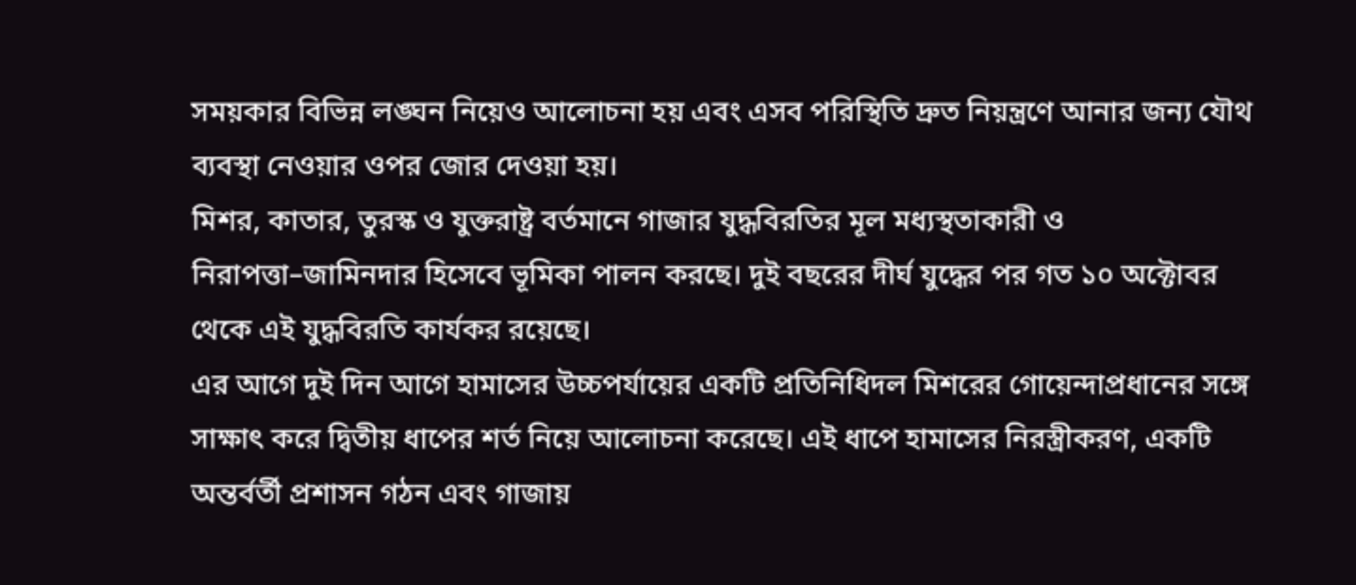সময়কার বিভিন্ন লঙ্ঘন নিয়েও আলোচনা হয় এবং এসব পরিস্থিতি দ্রুত নিয়ন্ত্রণে আনার জন্য যৌথ ব্যবস্থা নেওয়ার ওপর জোর দেওয়া হয়।
মিশর, কাতার, তুরস্ক ও যুক্তরাষ্ট্র বর্তমানে গাজার যুদ্ধবিরতির মূল মধ্যস্থতাকারী ও নিরাপত্তা–জামিনদার হিসেবে ভূমিকা পালন করছে। দুই বছরের দীর্ঘ যুদ্ধের পর গত ১০ অক্টোবর থেকে এই যুদ্ধবিরতি কার্যকর রয়েছে।
এর আগে দুই দিন আগে হামাসের উচ্চপর্যায়ের একটি প্রতিনিধিদল মিশরের গোয়েন্দাপ্রধানের সঙ্গে সাক্ষাৎ করে দ্বিতীয় ধাপের শর্ত নিয়ে আলোচনা করেছে। এই ধাপে হামাসের নিরস্ত্রীকরণ, একটি অন্তর্বর্তী প্রশাসন গঠন এবং গাজায়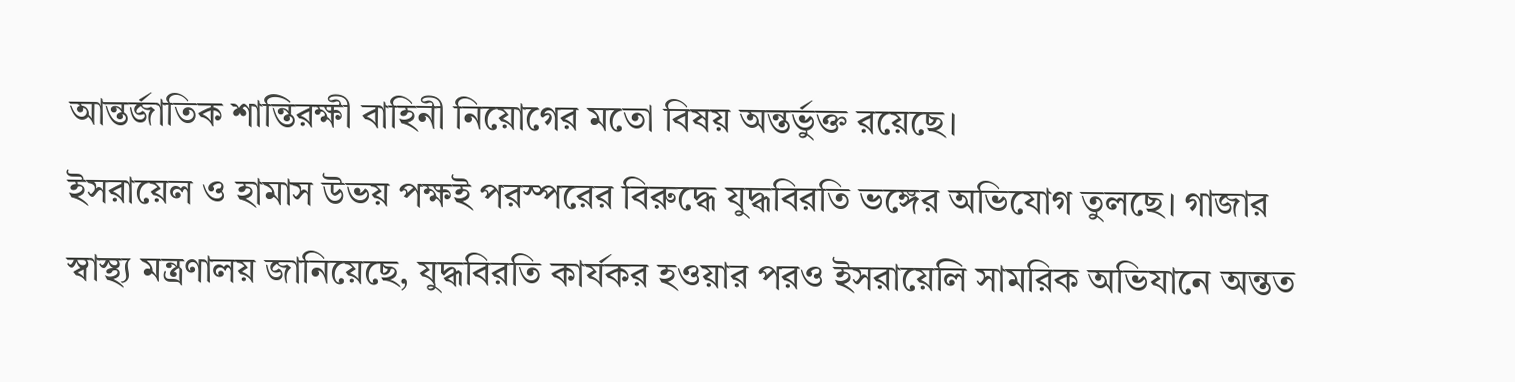আন্তর্জাতিক শান্তিরক্ষী বাহিনী নিয়োগের মতো বিষয় অন্তর্ভুক্ত রয়েছে।
ইসরায়েল ও হামাস উভয় পক্ষই পরস্পরের বিরুদ্ধে যুদ্ধবিরতি ভঙ্গের অভিযোগ তুলছে। গাজার স্বাস্থ্য মন্ত্রণালয় জানিয়েছে, যুদ্ধবিরতি কার্যকর হওয়ার পরও ইসরায়েলি সামরিক অভিযানে অন্তত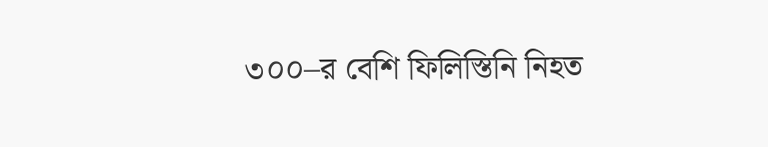৩০০–র বেশি ফিলিস্তিনি নিহত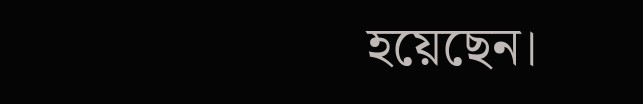হয়েছেন।